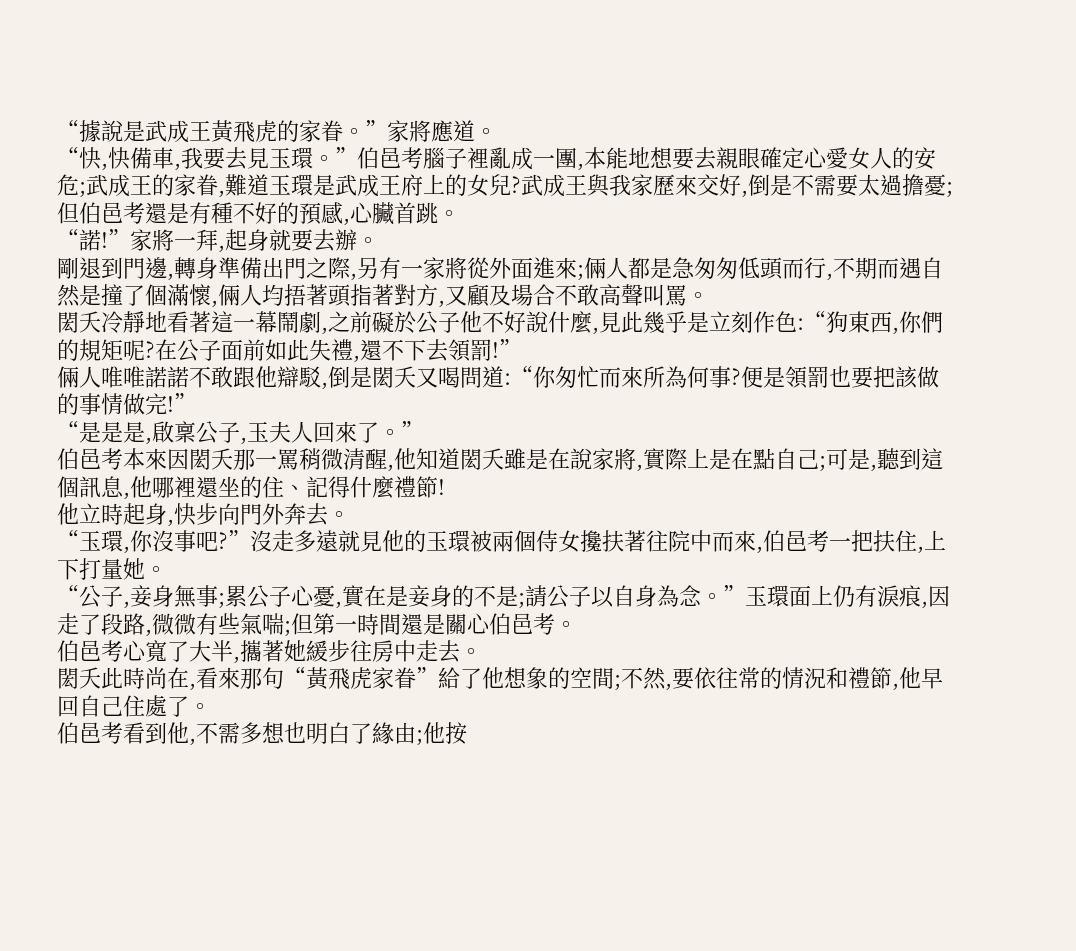“據說是武成王黃飛虎的家眷。”家將應道。
“快,快備車,我要去見玉環。”伯邑考腦子裡亂成一團,本能地想要去親眼確定心愛女人的安危;武成王的家眷,難道玉環是武成王府上的女兒?武成王與我家歷來交好,倒是不需要太過擔憂;但伯邑考還是有種不好的預感,心臟首跳。
“諾!”家將一拜,起身就要去辦。
剛退到門邊,轉身準備出門之際,另有一家將從外面進來;倆人都是急匆匆低頭而行,不期而遇自然是撞了個滿懷,倆人均捂著頭指著對方,又顧及場合不敢高聲叫罵。
閎夭冷靜地看著這一幕鬧劇,之前礙於公子他不好說什麼,見此幾乎是立刻作色:“狗東西,你們的規矩呢?在公子面前如此失禮,還不下去領罰!”
倆人唯唯諾諾不敢跟他辯駁,倒是閎夭又喝問道:“你匆忙而來所為何事?便是領罰也要把該做的事情做完!”
“是是是,啟稟公子,玉夫人回來了。”
伯邑考本來因閎夭那一罵稍微清醒,他知道閎夭雖是在說家將,實際上是在點自己;可是,聽到這個訊息,他哪裡還坐的住、記得什麼禮節!
他立時起身,快步向門外奔去。
“玉環,你沒事吧?”沒走多遠就見他的玉環被兩個侍女攙扶著往院中而來,伯邑考一把扶住,上下打量她。
“公子,妾身無事;累公子心憂,實在是妾身的不是;請公子以自身為念。”玉環面上仍有淚痕,因走了段路,微微有些氣喘;但第一時間還是關心伯邑考。
伯邑考心寬了大半,攜著她緩步往房中走去。
閎夭此時尚在,看來那句“黃飛虎家眷”給了他想象的空間;不然,要依往常的情況和禮節,他早回自己住處了。
伯邑考看到他,不需多想也明白了緣由;他按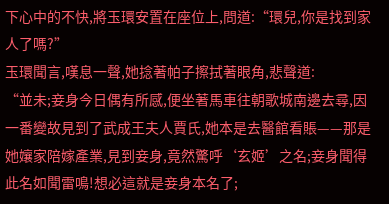下心中的不快,將玉環安置在座位上,問道:“環兒,你是找到家人了嗎?”
玉環聞言,嘆息一聲,她捻著帕子擦拭著眼角,悲聲道:
“並未;妾身今日偶有所感,便坐著馬車往朝歌城南邊去尋,因一番變故見到了武成王夫人賈氏,她本是去醫館看賬——那是她孃家陪嫁產業,見到妾身,竟然驚呼‘玄姬’之名;妾身聞得此名如聞雷鳴!想必這就是妾身本名了;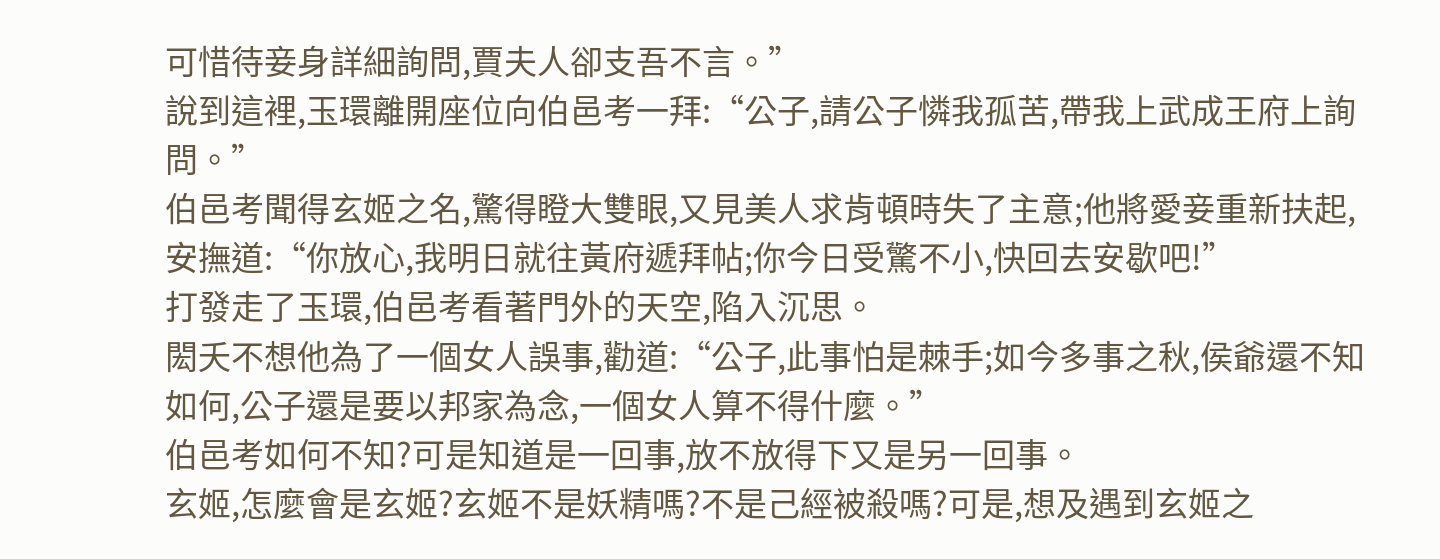可惜待妾身詳細詢問,賈夫人卻支吾不言。”
說到這裡,玉環離開座位向伯邑考一拜:“公子,請公子憐我孤苦,帶我上武成王府上詢問。”
伯邑考聞得玄姬之名,驚得瞪大雙眼,又見美人求肯頓時失了主意;他將愛妾重新扶起,安撫道:“你放心,我明日就往黃府遞拜帖;你今日受驚不小,快回去安歇吧!”
打發走了玉環,伯邑考看著門外的天空,陷入沉思。
閎夭不想他為了一個女人誤事,勸道:“公子,此事怕是棘手;如今多事之秋,侯爺還不知如何,公子還是要以邦家為念,一個女人算不得什麼。”
伯邑考如何不知?可是知道是一回事,放不放得下又是另一回事。
玄姬,怎麼會是玄姬?玄姬不是妖精嗎?不是己經被殺嗎?可是,想及遇到玄姬之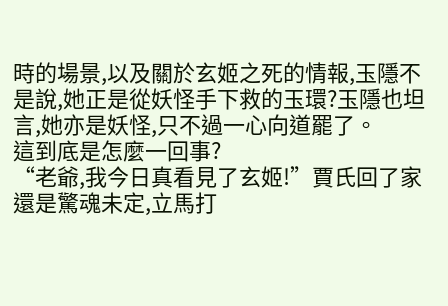時的場景,以及關於玄姬之死的情報,玉隱不是說,她正是從妖怪手下救的玉環?玉隱也坦言,她亦是妖怪,只不過一心向道罷了。
這到底是怎麼一回事?
“老爺,我今日真看見了玄姬!”賈氏回了家還是驚魂未定,立馬打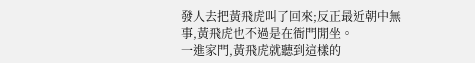發人去把黃飛虎叫了回來;反正最近朝中無事,黃飛虎也不過是在衙門閒坐。
一進家門,黃飛虎就聽到這樣的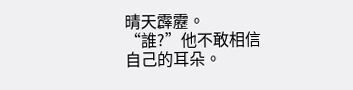晴天霹靂。
“誰?”他不敢相信自己的耳朵。